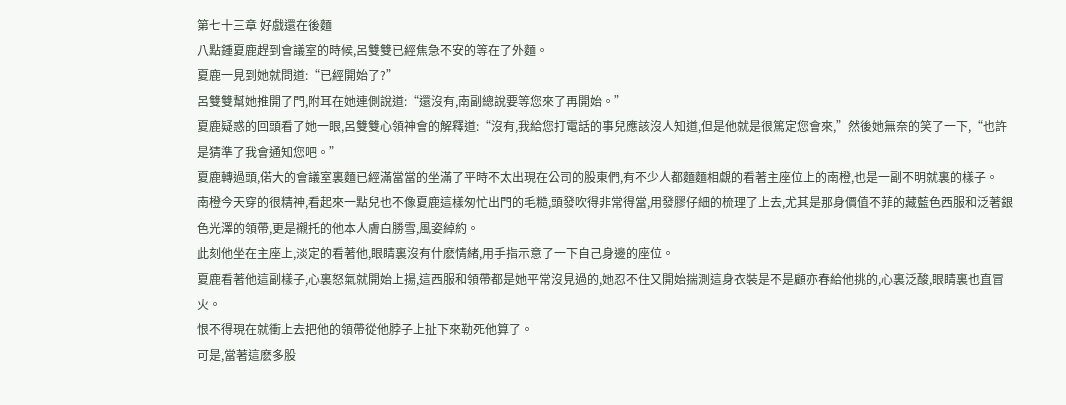第七十三章 好戲還在後麵
八點鍾夏鹿趕到會議室的時候,呂雙雙已經焦急不安的等在了外麵。
夏鹿一見到她就問道:“已經開始了?”
呂雙雙幫她推開了門,附耳在她連側說道:“還沒有,南副總說要等您來了再開始。”
夏鹿疑惑的回頭看了她一眼,呂雙雙心領神會的解釋道:“沒有,我給您打電話的事兒應該沒人知道,但是他就是很篤定您會來,”然後她無奈的笑了一下,“也許是猜準了我會通知您吧。”
夏鹿轉過頭,偌大的會議室裏麵已經滿當當的坐滿了平時不太出現在公司的股東們,有不少人都麵麵相覷的看著主座位上的南橙,也是一副不明就裏的樣子。
南橙今天穿的很精神,看起來一點兒也不像夏鹿這樣匆忙出門的毛糙,頭發吹得非常得當,用發膠仔細的梳理了上去,尤其是那身價值不菲的藏藍色西服和泛著銀色光澤的領帶,更是襯托的他本人膚白勝雪,風姿綽約。
此刻他坐在主座上,淡定的看著他,眼睛裏沒有什麽情緒,用手指示意了一下自己身邊的座位。
夏鹿看著他這副樣子,心裏怒氣就開始上揚,這西服和領帶都是她平常沒見過的,她忍不住又開始揣測這身衣裝是不是顧亦春給他挑的,心裏泛酸,眼睛裏也直冒火。
恨不得現在就衝上去把他的領帶從他脖子上扯下來勒死他算了。
可是,當著這麽多股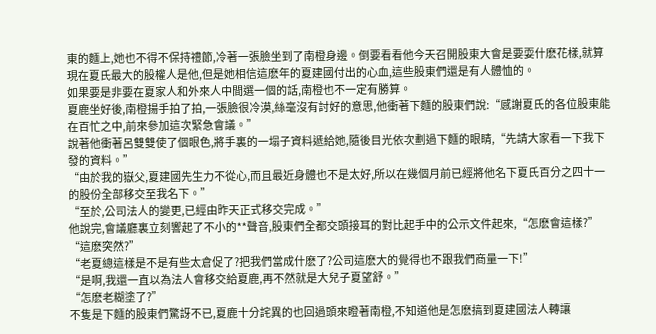東的麵上,她也不得不保持禮節,冷著一張臉坐到了南橙身邊。倒要看看他今天召開股東大會是要耍什麽花樣,就算現在夏氏最大的股權人是他,但是她相信這麽年的夏建國付出的心血,這些股東們還是有人體恤的。
如果要是非要在夏家人和外來人中間選一個的話,南橙也不一定有勝算。
夏鹿坐好後,南橙揚手拍了拍,一張臉很冷漠,絲毫沒有討好的意思,他衝著下麵的股東們說:“感謝夏氏的各位股東能在百忙之中,前來參加這次緊急會議。”
說著他衝著呂雙雙使了個眼色,將手裏的一塌子資料遞給她,隨後目光依次劃過下麵的眼睛,“先請大家看一下我下發的資料。”
“由於我的嶽父,夏建國先生力不從心,而且最近身體也不是太好,所以在幾個月前已經將他名下夏氏百分之四十一的股份全部移交至我名下。”
“至於,公司法人的變更,已經由昨天正式移交完成。”
他說完,會議廳裏立刻響起了不小的**聲音,股東們全都交頭接耳的對比起手中的公示文件起來,“怎麽會這樣?”
“這麽突然?”
“老夏總這樣是不是有些太倉促了?把我們當成什麽了?公司這麽大的覺得也不跟我們商量一下!”
“是啊,我還一直以為法人會移交給夏鹿,再不然就是大兒子夏望舒。”
“怎麽老糊塗了?”
不隻是下麵的股東們驚訝不已,夏鹿十分詫異的也回過頭來瞪著南橙,不知道他是怎麽搞到夏建國法人轉讓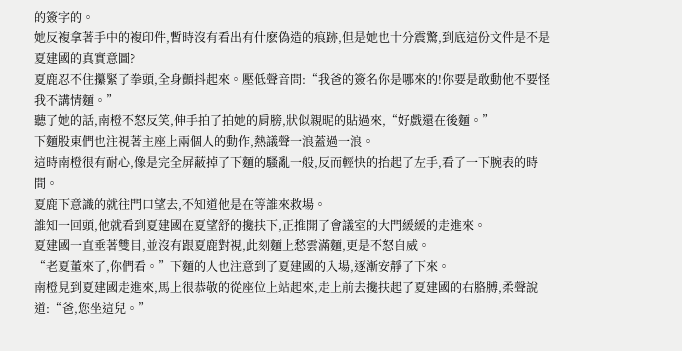的簽字的。
她反複拿著手中的複印件,暫時沒有看出有什麽偽造的痕跡,但是她也十分震驚,到底這份文件是不是夏建國的真實意圖?
夏鹿忍不住攥緊了拳頭,全身顫抖起來。壓低聲音問:“我爸的簽名你是哪來的!你要是敢動他不要怪我不講情麵。”
聽了她的話,南橙不怒反笑,伸手拍了拍她的肩膀,狀似親昵的貼過來,“好戲還在後麵。”
下麵股東們也注視著主座上兩個人的動作,熱議聲一浪蓋過一浪。
這時南橙很有耐心,像是完全屏蔽掉了下麵的騷亂一般,反而輕快的抬起了左手,看了一下腕表的時間。
夏鹿下意識的就往門口望去,不知道他是在等誰來救場。
誰知一回頭,他就看到夏建國在夏望舒的攙扶下,正推開了會議室的大門緩緩的走進來。
夏建國一直垂著雙目,並沒有跟夏鹿對視,此刻麵上愁雲滿麵,更是不怒自威。
“老夏董來了,你們看。”下麵的人也注意到了夏建國的入場,逐漸安靜了下來。
南橙見到夏建國走進來,馬上很恭敬的從座位上站起來,走上前去攙扶起了夏建國的右胳膊,柔聲說道:“爸,您坐這兒。”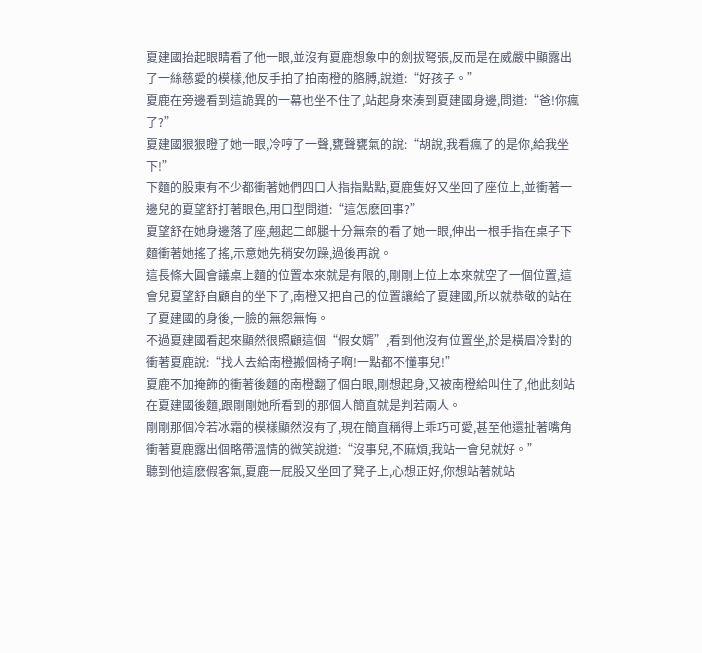夏建國抬起眼睛看了他一眼,並沒有夏鹿想象中的劍拔弩張,反而是在威嚴中顯露出了一絲慈愛的模樣,他反手拍了拍南橙的胳膊,說道:“好孩子。”
夏鹿在旁邊看到這詭異的一幕也坐不住了,站起身來湊到夏建國身邊,問道:“爸!你瘋了?”
夏建國狠狠瞪了她一眼,冷哼了一聲,甕聲甕氣的說:“胡說,我看瘋了的是你,給我坐下!”
下麵的股東有不少都衝著她們四口人指指點點,夏鹿隻好又坐回了座位上,並衝著一邊兒的夏望舒打著眼色,用口型問道:“這怎麽回事?”
夏望舒在她身邊落了座,翹起二郎腿十分無奈的看了她一眼,伸出一根手指在桌子下麵衝著她搖了搖,示意她先稍安勿躁,過後再說。
這長條大圓會議桌上麵的位置本來就是有限的,剛剛上位上本來就空了一個位置,這會兒夏望舒自顧自的坐下了,南橙又把自己的位置讓給了夏建國,所以就恭敬的站在了夏建國的身後,一臉的無怨無悔。
不過夏建國看起來顯然很照顧這個“假女婿”,看到他沒有位置坐,於是橫眉冷對的衝著夏鹿說:“找人去給南橙搬個椅子啊!一點都不懂事兒!”
夏鹿不加掩飾的衝著後麵的南橙翻了個白眼,剛想起身,又被南橙給叫住了,他此刻站在夏建國後麵,跟剛剛她所看到的那個人簡直就是判若兩人。
剛剛那個冷若冰霜的模樣顯然沒有了,現在簡直稱得上乖巧可愛,甚至他還扯著嘴角衝著夏鹿露出個略帶溫情的微笑說道:“沒事兒,不麻煩,我站一會兒就好。”
聽到他這麽假客氣,夏鹿一屁股又坐回了凳子上,心想正好,你想站著就站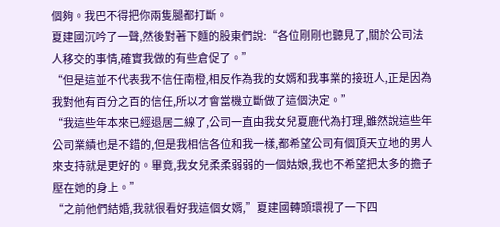個夠。我巴不得把你兩隻腿都打斷。
夏建國沉吟了一聲,然後對著下麵的股東們說:“各位剛剛也聽見了,關於公司法人移交的事情,確實我做的有些倉促了。”
“但是這並不代表我不信任南橙,相反作為我的女婿和我事業的接班人,正是因為我對他有百分之百的信任,所以才會當機立斷做了這個決定。”
“我這些年本來已經退居二線了,公司一直由我女兒夏鹿代為打理,雖然說這些年公司業績也是不錯的,但是我相信各位和我一樣,都希望公司有個頂天立地的男人來支持就是更好的。畢竟,我女兒柔柔弱弱的一個姑娘,我也不希望把太多的擔子壓在她的身上。”
“之前他們結婚,我就很看好我這個女婿,”夏建國轉頭環視了一下四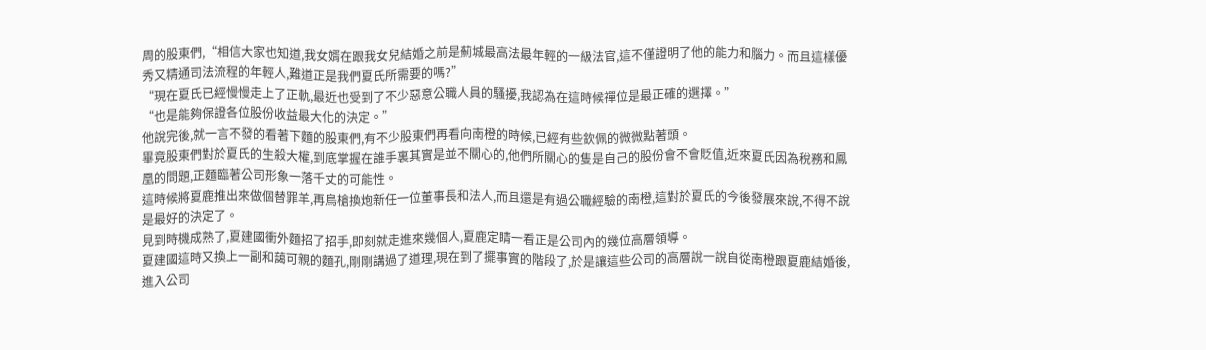周的股東們,“相信大家也知道,我女婿在跟我女兒結婚之前是薊城最高法最年輕的一級法官,這不僅證明了他的能力和腦力。而且這樣優秀又精通司法流程的年輕人,難道正是我們夏氏所需要的嗎?”
“現在夏氏已經慢慢走上了正軌,最近也受到了不少惡意公職人員的騷擾,我認為在這時候禪位是最正確的選擇。”
“也是能夠保證各位股份收益最大化的決定。”
他說完後,就一言不發的看著下麵的股東們,有不少股東們再看向南橙的時候,已經有些欽佩的微微點著頭。
畢竟股東們對於夏氏的生殺大權,到底掌握在誰手裏其實是並不關心的,他們所關心的隻是自己的股份會不會貶值,近來夏氏因為稅務和鳳凰的問題,正麵臨著公司形象一落千丈的可能性。
這時候將夏鹿推出來做個替罪羊,再鳥槍換炮新任一位董事長和法人,而且還是有過公職經驗的南橙,這對於夏氏的今後發展來說,不得不說是最好的決定了。
見到時機成熟了,夏建國衝外麵招了招手,即刻就走進來幾個人,夏鹿定睛一看正是公司內的幾位高層領導。
夏建國這時又換上一副和藹可親的麵孔,剛剛講過了道理,現在到了擺事實的階段了,於是讓這些公司的高層說一說自從南橙跟夏鹿結婚後,進入公司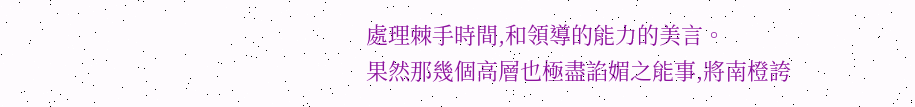處理棘手時間,和領導的能力的美言。
果然那幾個高層也極盡諂媚之能事,將南橙誇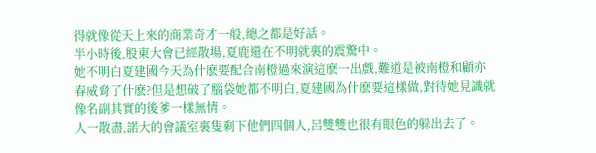得就像從天上來的商業奇才一般,總之都是好話。
半小時後,股東大會已經散場,夏鹿還在不明就裏的震驚中。
她不明白夏建國今天為什麽要配合南橙過來演這麽一出戲,難道是被南橙和顧亦春威脅了什麽?但是想破了腦袋她都不明白,夏建國為什麽要這樣做,對待她見識就像名副其實的後爹一樣無情。
人一散盡,諾大的會議室裏隻剩下他們四個人,呂雙雙也很有眼色的躲出去了。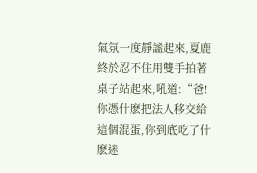氣氛一度靜謐起來,夏鹿終於忍不住用雙手拍著桌子站起來,吼道:“爸!你憑什麽把法人移交給這個混蛋,你到底吃了什麽迷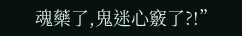魂藥了,鬼迷心竅了?!”